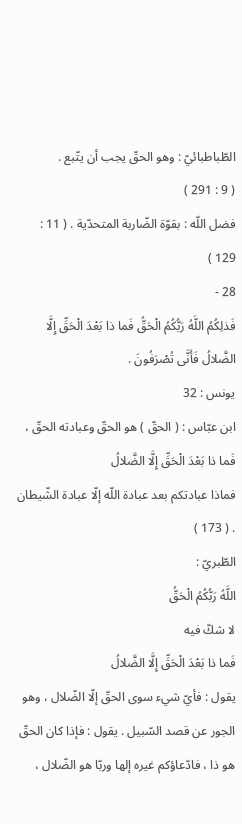الطّباطبائيّ : وهو الحقّ يجب أن يتّبع .
( 9 : 291 )
فضل اللّه : بقوّة الضّاربة المتحدّية . ( 11 : 129 )
28 -
فَذلِكُمُ اللَّهُ رَبُّكُمُ الْحَقُّ فَما ذا بَعْدَ الْحَقِّ إِلَّا الضَّلالُ فَأَنَّى تُصْرَفُونَ .
يونس : 32
ابن عبّاس : ( الحقّ ) هو الحقّ وعبادته الحقّ ،
فَما ذا بَعْدَ الْحَقِّ إِلَّا الضَّلالُ
فماذا عبادتكم بعد عبادة اللّه إلّا عبادة الشّيطان . ( 173 )
الطّبريّ :
اللَّهُ رَبُّكُمُ الْحَقُّ
لا شكّ فيه
فَما ذا بَعْدَ الْحَقِّ إِلَّا الضَّلالُ
يقول : فأيّ شيء سوى الحقّ إلّا الضّلال ، وهو الجور عن قصد السّبيل . يقول : فإذا كان الحقّ هو ذا ، فادّعاؤكم غيره إلها وربّا هو الضّلال ،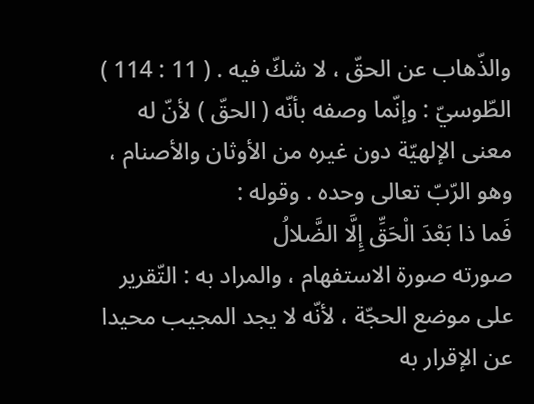والذّهاب عن الحقّ ، لا شكّ فيه . ( 11 : 114 )
الطّوسيّ : وإنّما وصفه بأنّه ( الحقّ ) لأنّ له معنى الإلهيّة دون غيره من الأوثان والأصنام ، وهو الرّبّ تعالى وحده . وقوله :
فَما ذا بَعْدَ الْحَقِّ إِلَّا الضَّلالُ
صورته صورة الاستفهام ، والمراد به : التّقرير على موضع الحجّة ، لأنّه لا يجد المجيب محيدا عن الإقرار به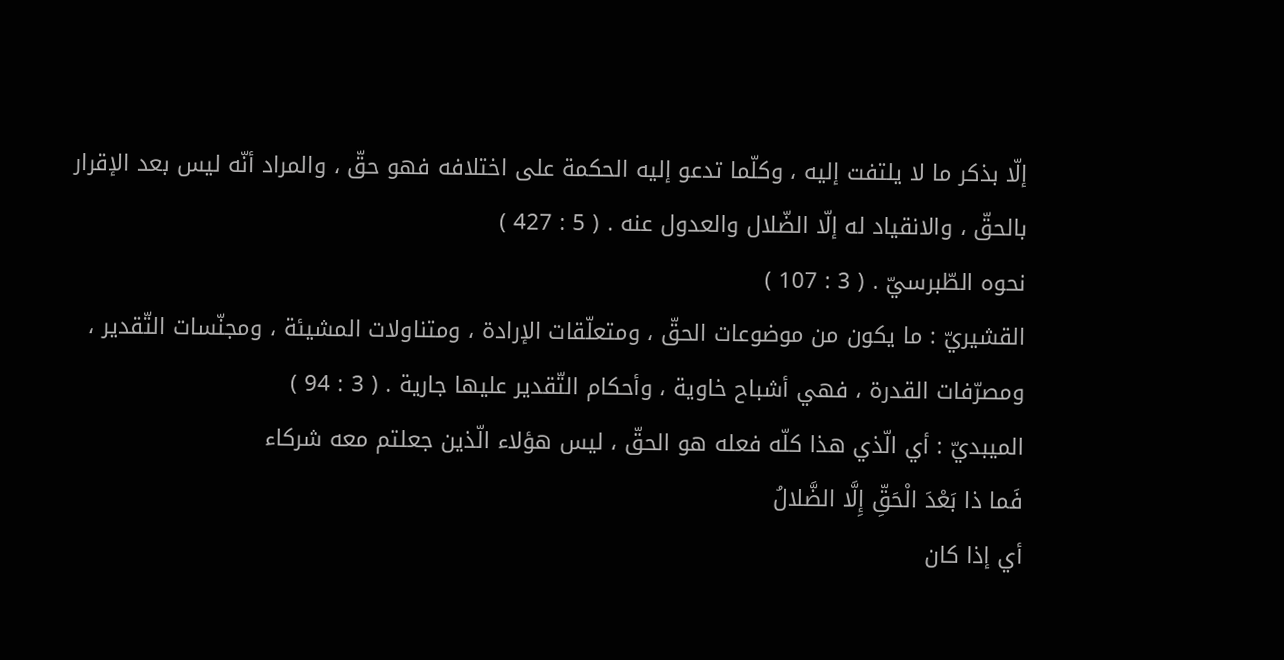إلّا بذكر ما لا يلتفت إليه ، وكلّما تدعو إليه الحكمة على اختلافه فهو حقّ ، والمراد أنّه ليس بعد الإقرار بالحقّ ، والانقياد له إلّا الضّلال والعدول عنه . ( 5 : 427 )
نحوه الطّبرسيّ . ( 3 : 107 )
القشيريّ : ما يكون من موضوعات الحقّ ، ومتعلّقات الإرادة ، ومتناولات المشيئة ، ومجنّسات التّقدير ، ومصرّفات القدرة ، فهي أشباح خاوية ، وأحكام التّقدير عليها جارية . ( 3 : 94 )
الميبديّ : أي الّذي هذا كلّه فعله هو الحقّ ، ليس هؤلاء الّذين جعلتم معه شركاء
فَما ذا بَعْدَ الْحَقِّ إِلَّا الضَّلالُ
أي إذا كان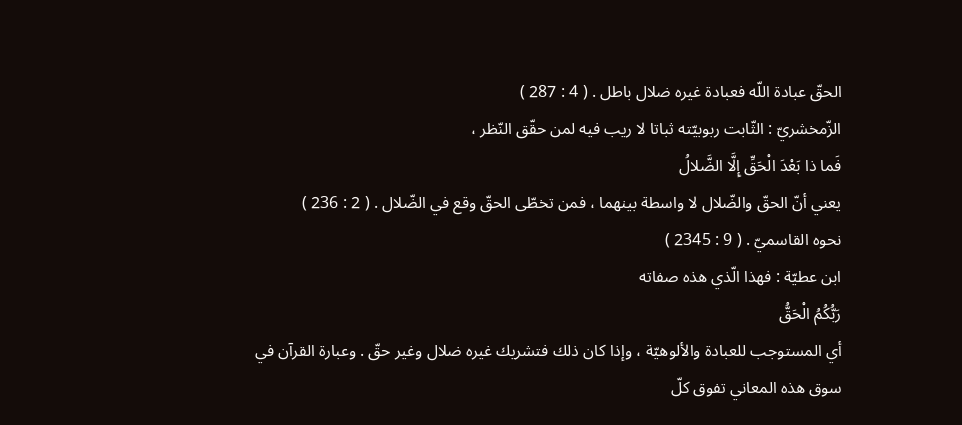الحقّ عبادة اللّه فعبادة غيره ضلال باطل . ( 4 : 287 )
الزّمخشريّ : الثّابت ربوبيّته ثباتا لا ريب فيه لمن حقّق النّظر ،
فَما ذا بَعْدَ الْحَقِّ إِلَّا الضَّلالُ
يعني أنّ الحقّ والضّلال لا واسطة بينهما ، فمن تخطّى الحقّ وقع في الضّلال . ( 2 : 236 )
نحوه القاسميّ . ( 9 : 2345 )
ابن عطيّة : فهذا الّذي هذه صفاته
رَبُّكُمُ الْحَقُّ
أي المستوجب للعبادة والألوهيّة ، وإذا كان ذلك فتشريك غيره ضلال وغير حقّ . وعبارة القرآن في سوق هذه المعاني تفوق كلّ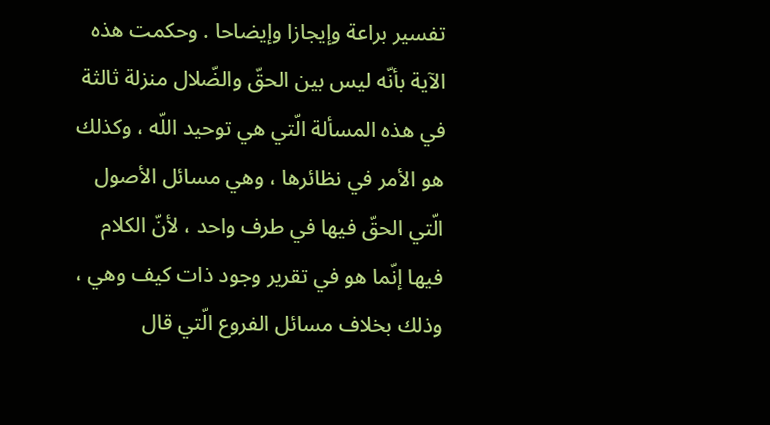تفسير براعة وإيجازا وإيضاحا . وحكمت هذه الآية بأنّه ليس بين الحقّ والضّلال منزلة ثالثة في هذه المسألة الّتي هي توحيد اللّه ، وكذلك هو الأمر في نظائرها ، وهي مسائل الأصول الّتي الحقّ فيها في طرف واحد ، لأنّ الكلام فيها إنّما هو في تقرير وجود ذات كيف وهي ، وذلك بخلاف مسائل الفروع الّتي قال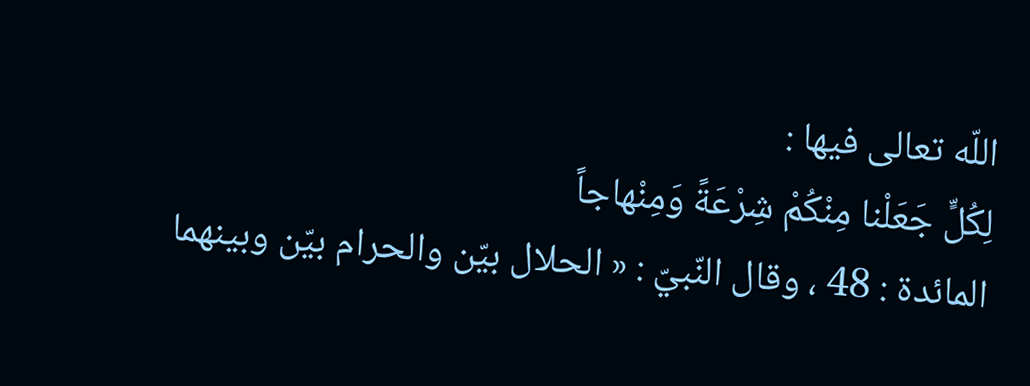اللّه تعالى فيها :
لِكُلٍّ جَعَلْنا مِنْكُمْ شِرْعَةً وَمِنْهاجاً
المائدة : 48 ، وقال النّبيّ : « الحلال بيّن والحرام بيّن وبينهما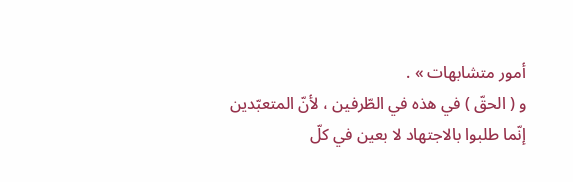أمور متشابهات » .
و ( الحقّ ) في هذه في الطّرفين ، لأنّ المتعبّدين إنّما طلبوا بالاجتهاد لا بعين في كلّ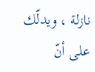نازلة ، ويدلّك على أنّ